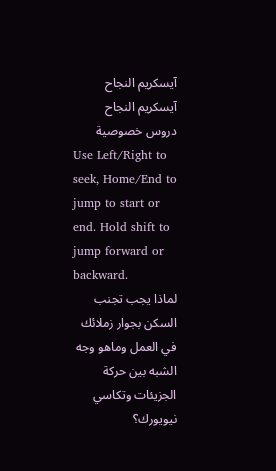آيسكريم النجاح
آيسكريم النجاح
دروس خصوصية
Use Left/Right to seek, Home/End to jump to start or end. Hold shift to jump forward or backward.
لماذا يجب تجنب السكن بجوار زملائك في العمل وماهو وجه الشبه بين حركة الجزيئات وتكاسي نيويورك؟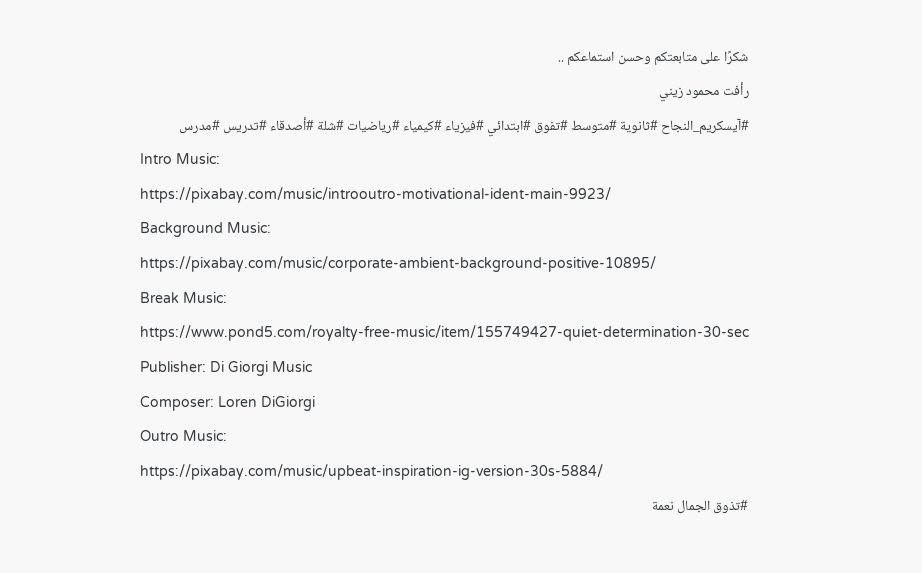شكرًا على متابعتكم وحسن استماعكم ..
رأفت محمود زيني
#آيسكريم_النجاح #ثانوية #متوسط #تفوق #ابتدائي #فيزياء #كيمياء #رياضيات #شلة #أصدقاء #تدريس #مدرس
Intro Music:
https://pixabay.com/music/introoutro-motivational-ident-main-9923/
Background Music:
https://pixabay.com/music/corporate-ambient-background-positive-10895/
Break Music:
https://www.pond5.com/royalty-free-music/item/155749427-quiet-determination-30-sec
Publisher: Di Giorgi Music
Composer: Loren DiGiorgi
Outro Music:
https://pixabay.com/music/upbeat-inspiration-ig-version-30s-5884/
#تذوق الجمال نعمة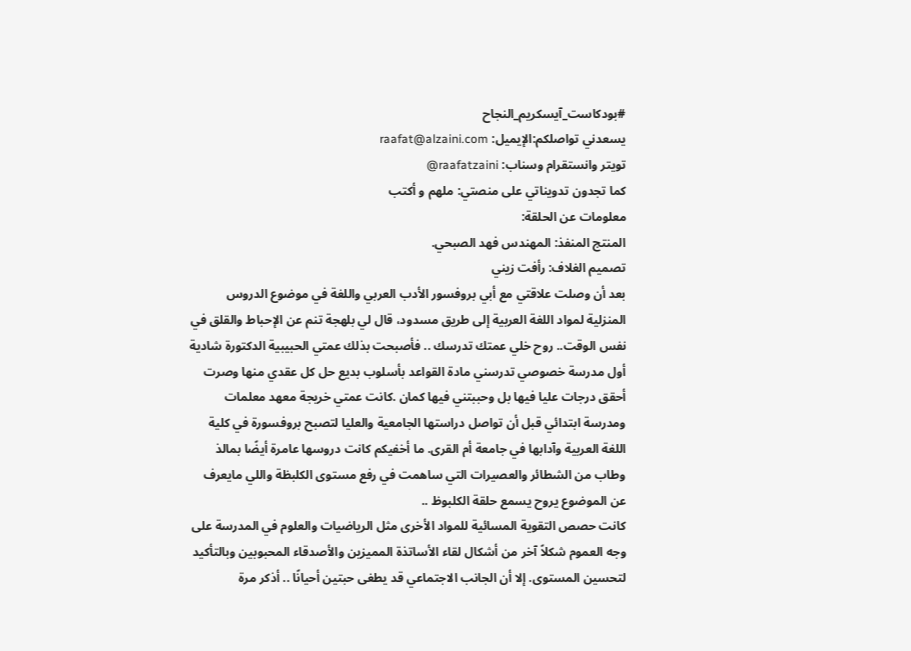#بودكاست_آيسكريم_النجاح
يسعدني تواصلكم:الإيميل: raafat@alzaini.com
تويتر وانستقرام وسناب: raafatzaini@
كما تجدون تدويناتي على منصتي: ملهم و أكتب
معلومات عن الحلقة:
المنتج المنفذ: المهندس فهد الصبحي.
تصميم الغلاف: رأفت زيني
بعد أن وصلت علاقتي مع أبي بروفسور الأدب العربي واللغة في موضوع الدروس المنزلية لمواد اللغة العربية إلى طريق مسدود، قال لي بلهجة تنم عن الإحباط والقلق في نفس الوقت.. روح خلي عمتك تدرسك .. فأصبحت بذلك عمتي الحبيبية الدكتورة شادية أول مدرسة خصوصي تدرسني مادة القواعد بأسلوب بديع حل كل عقدي منها وصرت أحقق درجات عليا فيها بل وحببتني فيها كمان .كانت عمتي خريجة معهد معلمات ومدرسة ابتدائي قبل أن تواصل دراستها الجامعية والعليا لتصبح بروفسورة في كلية اللغة العربية وآدابها في جامعة أم القرى. ما أخفيكم كانت دروسها عامرة أيضًا بمالذ وطاب من الشطائر والعصيرات التي ساهمت في رفع مستوى الكلبظة واللي مايعرف عن الموضوع يروح يسمع حلقة الكلبوظ ..
كانت حصص التقوية المسائية للمواد الأخرى مثل الرياضيات والعلوم في المدرسة على وجه العموم شكلاً آخر من أشكال لقاء الأساتذة المميزين والأصدقاء المحبوبين وبالتأكيد لتحسين المستوى. إلا أن الجانب الاجتماعي قد يطغى حبتين أحيانًا .. أذكر مرة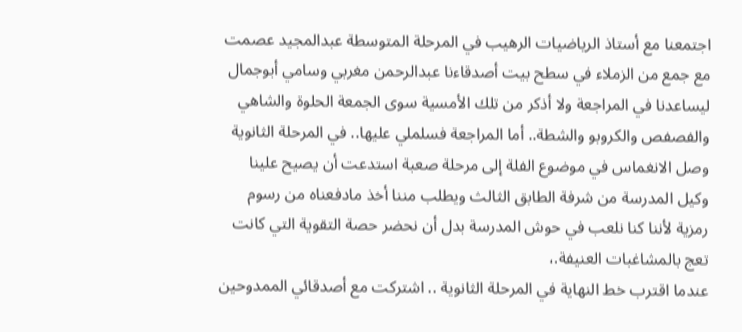اجتمعنا مع أستاذ الرياضيات الرهيب في المرحلة المتوسطة عبدالمجيد عصمت مع جمع من الزملاء في سطح بيت أصدقاءنا عبدالرحمن مغربي وسامي أبوجمال ليساعدنا في المراجعة ولا أذكر من تلك الأمسية سوى الجمعة الحلوة والشاهي والفصفص والكروبو والشطة.. أما المراجعة فسلملي عليها.. في المرحلة الثانوية وصل الانغماس في موضوع الفلة إلى مرحلة صعبة استدعت أن يصيح علينا وكيل المدرسة من شرفة الطابق الثالث ويطلب مننا أخذ مادفعناه من رسوم رمزية لأننا كنا نلعب في حوش المدرسة بدل أن نحضر حصة التقوية التي كانت تعج بالمشاغبات العنيفة.،
عندما اقترب خط النهاية في المرحلة الثانوية .. اشتركت مع أصدقائي الممدوحين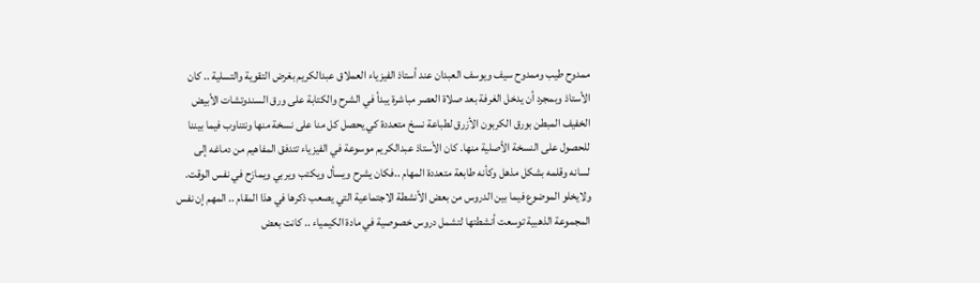ممدوح طيب وممدوح سيف ويوسف العبدان عند أستاذ الفيزياء العملاق عبدالكريم بغرض التقوية والتسلية .. كان الأستاذ وبمجرد أن يدخل الغرفة بعد صلاة العصر مباشرة يبدأ في الشرح والكتابة على ورق السندوتشات الأبيض الخفيف المبطن بورق الكربون الأزرق لطباعة نسخ متعددة كي يحصل كل منا على نسخة منها ونتناوب فيما بيننا للحصول على النسخة الأصلية منها. كان الأستاذ عبدالكريم موسوعة في الفيزياء تتدفق المفاهيم من دماغه إلى لسانه وقلمه بشكل مذهل وكأنه طابعة متعددة المهام ..فكان يشرح ويسأل ويكتب ويربي ويمازح في نفس الوقت. ولايخلو الموضوع فيما بين الدروس من بعض الأنشطة الاجتماعية التي يصعب ذكرها في هذا المقام .. المهم إن نفس المجموعة الذهبية توسعت أنشطتها لتشمل دروس خصوصية في مادة الكيمياء .. كانت بعض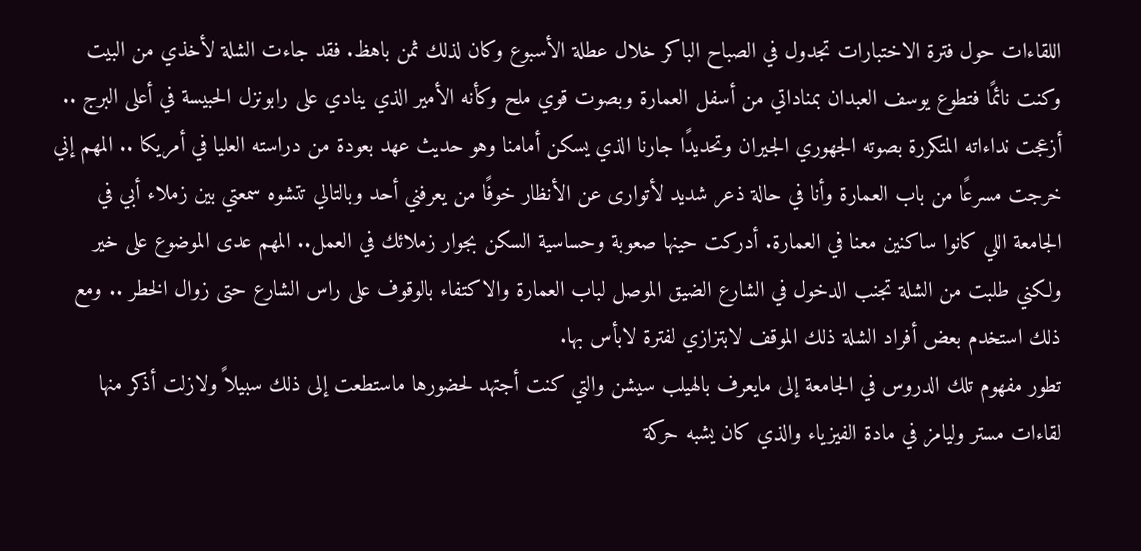اللقاءات حول فترة الاختبارات تجدول في الصباح الباكر خلال عطلة الأسبوع وكان لذلك ثمن باهظ. فقد جاءت الشلة لأخذي من البيت وكنت نائمًا فتطوع يوسف العبدان بمناداتي من أسفل العمارة وبصوت قوي ملح وكأنه الأمير الذي ينادي على رابونزل الحبيسة في أعلى البرج .. أزعجت نداءاته المتكررة بصوته الجهوري الجيران وتحديدًا جارنا الذي يسكن أمامنا وهو حديث عهد بعودة من دراسته العليا في أمريكا .. المهم إني خرجت مسرعًا من باب العمارة وأنا في حالة ذعر شديد لأتوارى عن الأنظار خوفًا من يعرفني أحد وبالتالي تتشوه سمعتي بين زملاء أبي في الجامعة اللي كانوا ساكنين معنا في العمارة. أدركت حينها صعوبة وحساسية السكن بجوار زملائك في العمل.. المهم عدى الموضوع على خير ولكني طلبت من الشلة تجنب الدخول في الشارع الضيق الموصل لباب العمارة والاكتفاء بالوقوف على راس الشارع حتى زوال الخطر .. ومع ذلك استخدم بعض أفراد الشلة ذلك الموقف لابتزازي لفترة لابأس بها.
تطور مفهوم تلك الدروس في الجامعة إلى مايعرف بالهيلب سيشن والتي كنت أجتهد لحضورها ماستطعت إلى ذلك سبيلاً ولازلت أذكر منها لقاءات مستر وليامز في مادة الفيزياء والذي كان يشبه حركة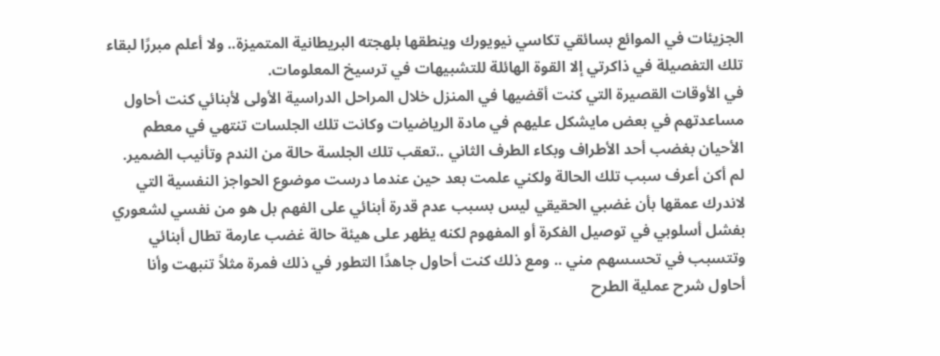الجزيئات في الموائع بسائقي تكاسي نيويورك وينطقها بلهجته البريطانية المتميزة.. ولا أعلم مبررًا لبقاء تلك التفصيلة في ذاكرتي إلا القوة الهائلة للتشبيهات في ترسيخ المعلومات.
في الأوقات القصيرة التي كنت أقضيها في المنزل خلال المراحل الدراسية الأولى لأبنائي كنت أحاول مساعدتهم في بعض مايشكل عليهم في مادة الرياضيات وكانت تلك الجلسات تنتهي في معطم الأحيان بغضب أحد الأطراف وبكاء الطرف الثاني ..تعقب تلك الجلسة حالة من الندم وتأنيب الضمير. لم أكن أعرف سبب تلك الحالة ولكني علمت بعد حين عندما درست موضوع الحواجز النفسية التي لاندرك عمقها بأن غضبي الحقيقي ليس بسبب عدم قدرة أبنائي على الفهم بل هو من نفسي لشعوري بفشل أسلوبي في توصيل الفكرة أو المفهوم لكنه يظهر على هيئة حالة غضب عارمة تطال أبنائي وتتسبب في تحسسهم مني .. ومع ذلك كنت أحاول جاهدًا التطور في ذلك فمرة مثلاً تنبهت وأنا أحاول شرح عملية الطرح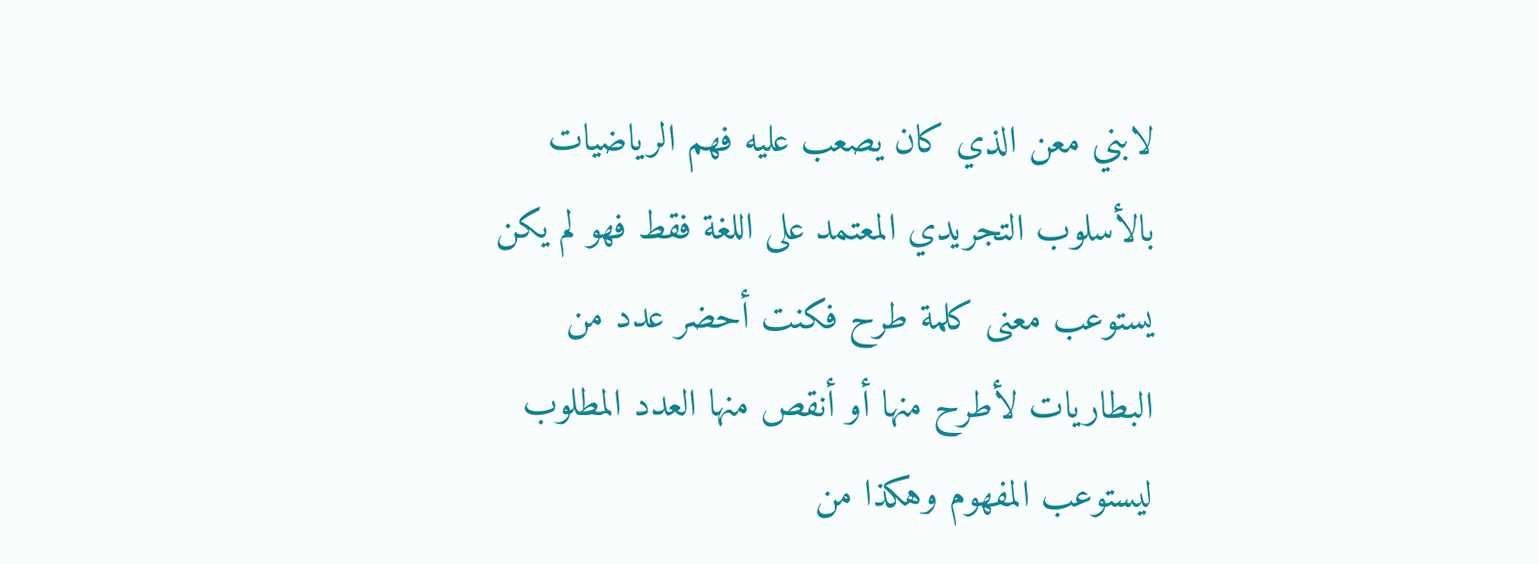لابني معن الذي كان يصعب عليه فهم الرياضيات بالأسلوب التجريدي المعتمد على اللغة فقط فهو لم يكن يستوعب معنى كلمة طرح فكنت أحضر عدد من البطاريات لأطرح منها أو أنقص منها العدد المطلوب ليستوعب المفهوم وهكذا من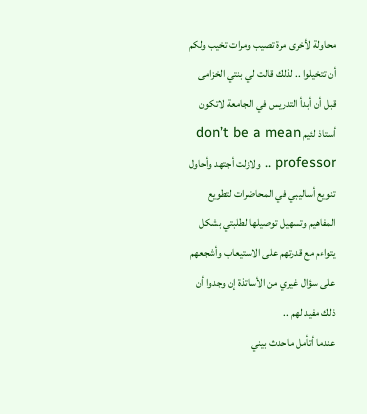محاولة لأخرى مرة تصيب ومرات تخيب ولكم أن تتخيلوا .. لذلك قالت لي بنتي الخزامى قبل أن أبدأ التدريس في الجامعة لاتكون أستاذ لئيم don’t be a mean professor .. ولازلت أجتهد وأحاول تنويع أساليبي في المحاضرات لتطويع المفاهيم وتسهيل توصيلها لطلبتي بشكل يتواءم مع قدرتهم على الاستيعاب وأشجعهم على سؤال غيري من الأساتذة إن وجدوا أن ذلك مفيد لهم ..
عندما أتأمل ماحدث بيني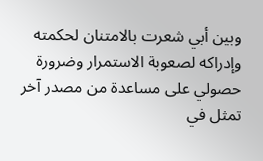وبين أبي شعرت بالامتنان لحكمته وإدراكه لصعوبة الاستمرار وضرورة حصولي على مساعدة من مصدر آخر تمثل في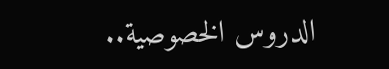الدروس الخصوصية..